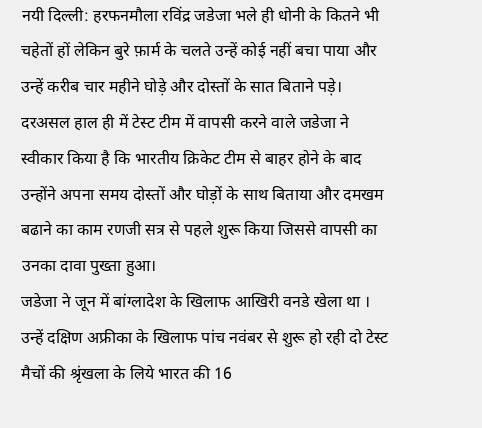नयी दिल्ली: हरफनमौला रविंद्र जडेजा भले ही धोनी के कितने भी चहेतों हों लेकिन बुरे फ़ार्म के चलते उन्हें कोई नहीं बचा पाया और उन्हें करीब चार महीने घोड़े और दोस्तों के सात बिताने पड़े।
दरअसल हाल ही में टेस्ट टीम में वापसी करने वाले जडेजा ने स्वीकार किया है कि भारतीय क्रिकेट टीम से बाहर होने के बाद उन्होंने अपना समय दोस्तों और घोड़ों के साथ बिताया और दमखम बढाने का काम रणजी सत्र से पहले शुरू किया जिससे वापसी का उनका दावा पुख्ता हुआ।
जडेजा ने जून में बांग्लादेश के खिलाफ आखिरी वनडे खेला था । उन्हें दक्षिण अफ्रीका के खिलाफ पांच नवंबर से शुरू हो रही दो टेस्ट मैचों की श्रृंखला के लिये भारत की 16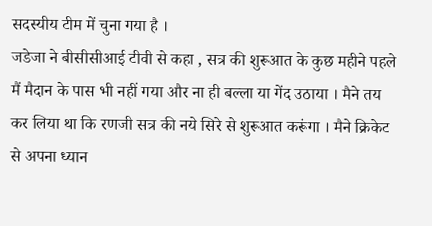सदस्यीय टीम में चुना गया है ।
जडेजा ने बीसीसीआई टीवी से कहा , सत्र की शुरूआत के कुछ महीने पहले मैं मैदान के पास भी नहीं गया और ना ही बल्ला या गेंद उठाया । मैने तय कर लिया था कि रणजी सत्र की नये सिरे से शुरूआत करूंगा । मैने क्रिकेट से अपना ध्यान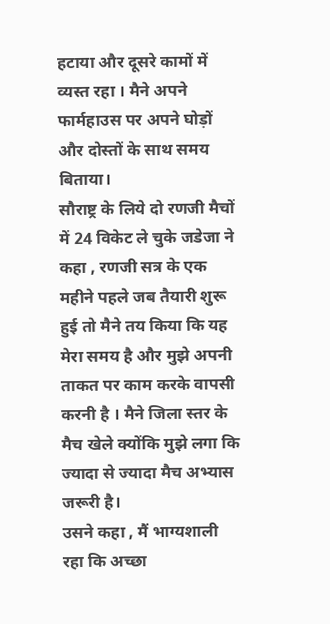हटाया और दूसरे कामों में व्यस्त रहा । मैने अपने फार्महाउस पर अपने घोड़ों और दोस्तों के साथ समय बिताया।
सौराष्ट्र के लिये दो रणजी मैचों में 24 विकेट ले चुके जडेजा ने कहा , रणजी सत्र के एक महीने पहले जब तैयारी शुरू हुई तो मैने तय किया कि यह मेरा समय है और मुझे अपनी ताकत पर काम करके वापसी करनी है । मैने जिला स्तर के मैच खेले क्योंकि मुझे लगा कि ज्यादा से ज्यादा मैच अभ्यास जरूरी है।
उसने कहा , मैं भाग्यशाली रहा कि अच्छा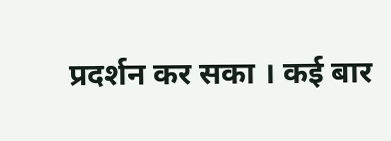प्रदर्शन कर सका । कई बार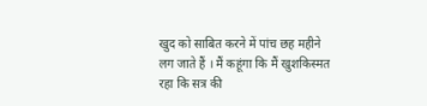खुद को साबित करने में पांच छह महीने लग जाते हैं । मैं कहूंगा कि मैं खुशकिस्मत रहा कि सत्र की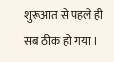शुरूआत से पहले ही सब ठीक हो गया ।